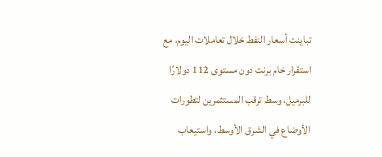تباينت أسعار النفط خلال تعاملات اليوم، مع استقرار خام برنت دون مستوى 112 دولارًا للبرميل، وسط ترقب المستثمرين لتطورات الأوضاع في الشرق الأوسط، واستيعاب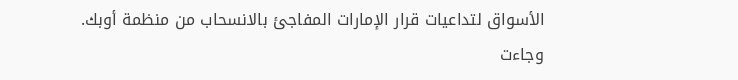الأسواق لتداعيات قرار الإمارات المفاجئ بالانسحاب من منظمة أوبك.
وجاءت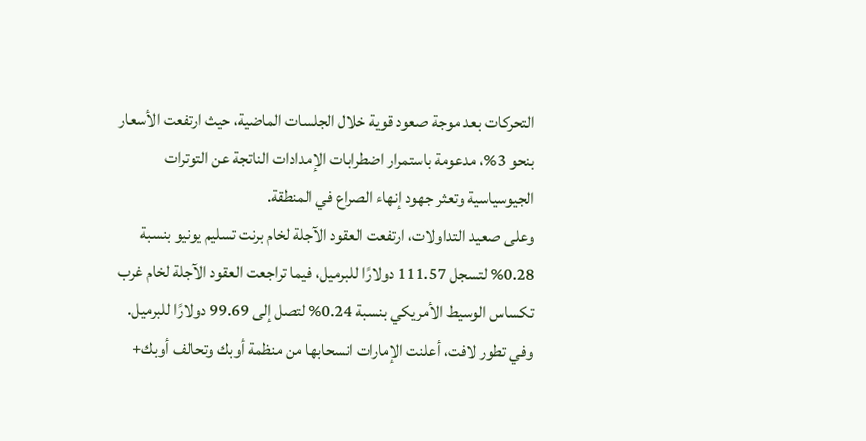التحركات بعد موجة صعود قوية خلال الجلسات الماضية، حيث ارتفعت الأسعار بنحو 3%، مدعومة باستمرار اضطرابات الإمدادات الناتجة عن التوترات الجيوسياسية وتعثر جهود إنهاء الصراع في المنطقة.
وعلى صعيد التداولات، ارتفعت العقود الآجلة لخام برنت تسليم يونيو بنسبة 0.28% لتسجل 111.57 دولارًا للبرميل، فيما تراجعت العقود الآجلة لخام غرب تكساس الوسيط الأمريكي بنسبة 0.24% لتصل إلى 99.69 دولارًا للبرميل.
وفي تطور لافت، أعلنت الإمارات انسحابها من منظمة أوبك وتحالف أوبك+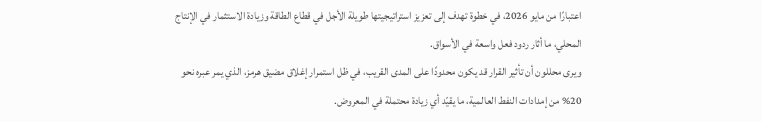اعتبارًا من مايو 2026، في خطوة تهدف إلى تعزيز استراتيجيتها طويلة الأجل في قطاع الطاقة وزيادة الاستثمار في الإنتاج المحلي، ما أثار ردود فعل واسعة في الأسواق.
ويرى محللون أن تأثير القرار قد يكون محدودًا على المدى القريب، في ظل استمرار إغلاق مضيق هرمز، الذي يمر عبره نحو 20% من إمدادات النفط العالمية، ما يقيّد أي زيادة محتملة في المعروض.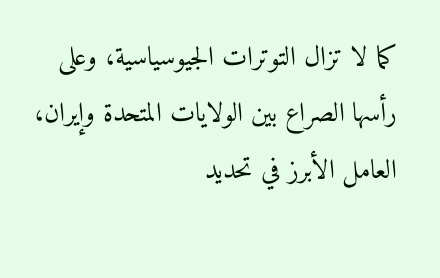كما لا تزال التوترات الجيوسياسية، وعلى رأسها الصراع بين الولايات المتحدة وإيران، العامل الأبرز في تحديد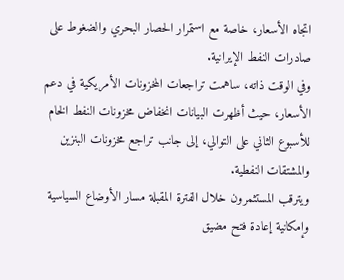اتجاه الأسعار، خاصة مع استمرار الحصار البحري والضغوط على صادرات النفط الإيرانية.
وفي الوقت ذاته، ساهمت تراجعات المخزونات الأمريكية في دعم الأسعار، حيث أظهرت البيانات انخفاض مخزونات النفط الخام للأسبوع الثاني على التوالي، إلى جانب تراجع مخزونات البنزين والمشتقات النفطية.
ويترقب المستثمرون خلال الفترة المقبلة مسار الأوضاع السياسية وإمكانية إعادة فتح مضيق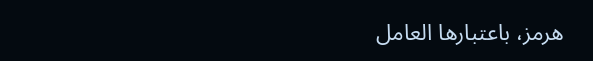هرمز، باعتبارها العامل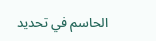الحاسم في تحديد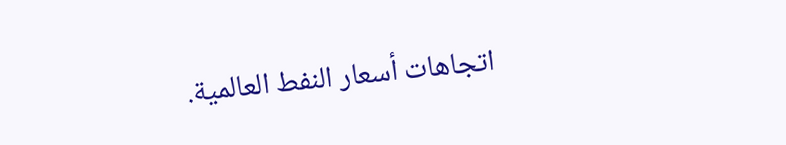اتجاهات أسعار النفط العالمية.